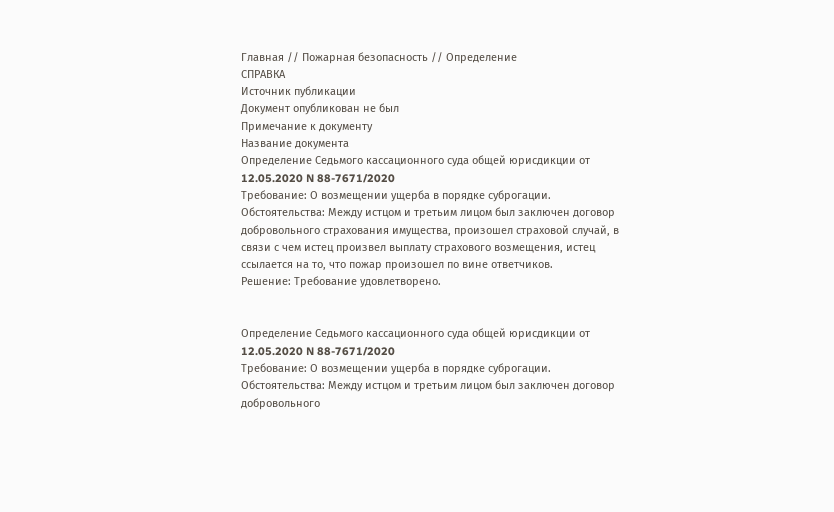Главная // Пожарная безопасность // Определение
СПРАВКА
Источник публикации
Документ опубликован не был
Примечание к документу
Название документа
Определение Седьмого кассационного суда общей юрисдикции от 12.05.2020 N 88-7671/2020
Требование: О возмещении ущерба в порядке суброгации.
Обстоятельства: Между истцом и третьим лицом был заключен договор добровольного страхования имущества, произошел страховой случай, в связи с чем истец произвел выплату страхового возмещения, истец ссылается на то, что пожар произошел по вине ответчиков.
Решение: Требование удовлетворено.


Определение Седьмого кассационного суда общей юрисдикции от 12.05.2020 N 88-7671/2020
Требование: О возмещении ущерба в порядке суброгации.
Обстоятельства: Между истцом и третьим лицом был заключен договор добровольного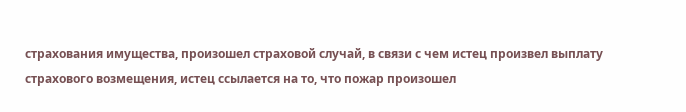страхования имущества, произошел страховой случай, в связи с чем истец произвел выплату страхового возмещения, истец ссылается на то, что пожар произошел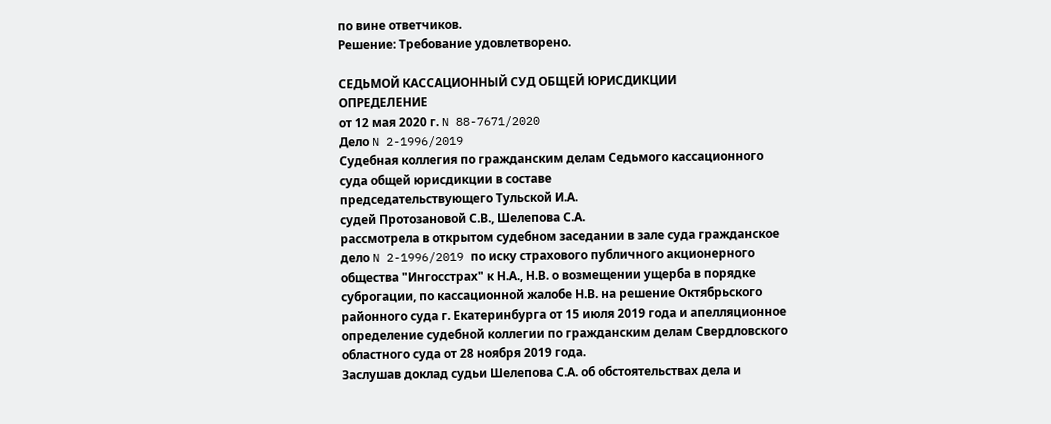по вине ответчиков.
Решение: Требование удовлетворено.

СЕДЬМОЙ КАССАЦИОННЫЙ СУД ОБЩЕЙ ЮРИСДИКЦИИ
ОПРЕДЕЛЕНИЕ
от 12 мая 2020 г. N 88-7671/2020
Дело N 2-1996/2019
Судебная коллегия по гражданским делам Седьмого кассационного суда общей юрисдикции в составе
председательствующего Тульской И.А.
судей Протозановой С.В., Шелепова С.А.
рассмотрела в открытом судебном заседании в зале суда гражданское дело N 2-1996/2019 по иску страхового публичного акционерного общества "Ингосстрах" к Н.А., Н.В. о возмещении ущерба в порядке суброгации, по кассационной жалобе Н.В. на решение Октябрьского районного суда г. Екатеринбурга от 15 июля 2019 года и апелляционное определение судебной коллегии по гражданским делам Свердловского областного суда от 28 ноября 2019 года.
Заслушав доклад судьи Шелепова С.А. об обстоятельствах дела и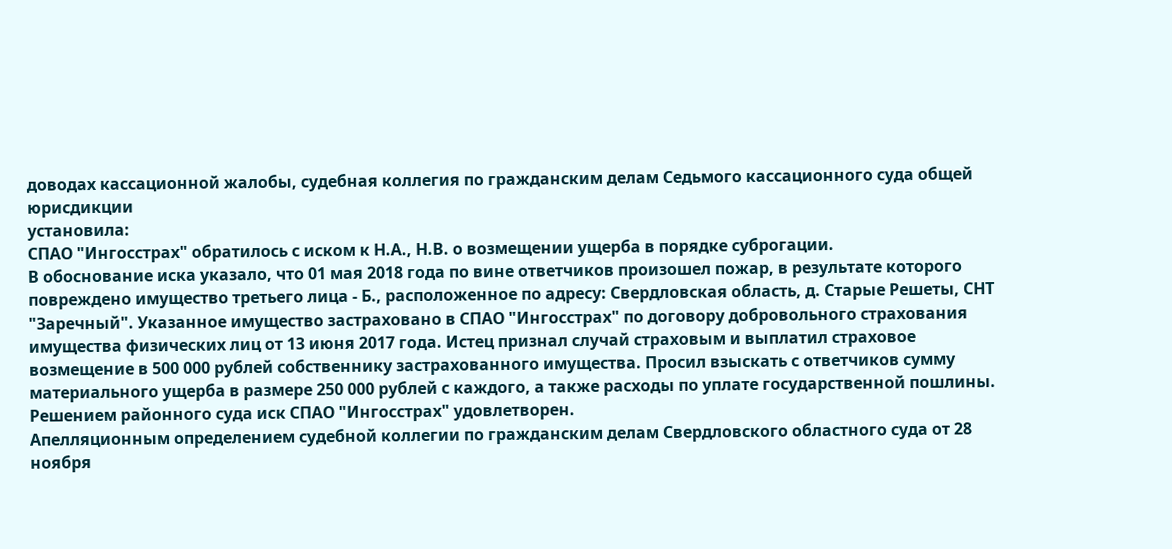доводах кассационной жалобы, судебная коллегия по гражданским делам Седьмого кассационного суда общей юрисдикции
установила:
СПАО "Ингосстрах" обратилось с иском к Н.А., Н.В. о возмещении ущерба в порядке суброгации.
В обоснование иска указало, что 01 мая 2018 года по вине ответчиков произошел пожар, в результате которого повреждено имущество третьего лица - Б., расположенное по адресу: Свердловская область, д. Старые Решеты, СНТ "Заречный". Указанное имущество застраховано в СПАО "Ингосстрах" по договору добровольного страхования имущества физических лиц от 13 июня 2017 года. Истец признал случай страховым и выплатил страховое возмещение в 500 000 рублей собственнику застрахованного имущества. Просил взыскать с ответчиков сумму материального ущерба в размере 250 000 рублей с каждого, а также расходы по уплате государственной пошлины.
Решением районного суда иск СПАО "Ингосстрах" удовлетворен.
Апелляционным определением судебной коллегии по гражданским делам Свердловского областного суда от 28 ноября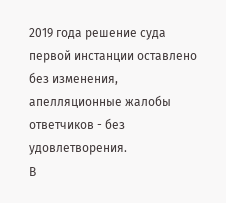2019 года решение суда первой инстанции оставлено без изменения, апелляционные жалобы ответчиков - без удовлетворения.
В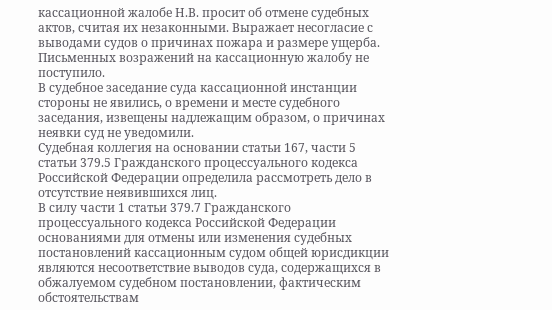кассационной жалобе Н.В. просит об отмене судебных актов, считая их незаконными. Выражает несогласие с выводами судов о причинах пожара и размере ущерба.
Письменных возражений на кассационную жалобу не поступило.
В судебное заседание суда кассационной инстанции стороны не явились, о времени и месте судебного заседания, извещены надлежащим образом, о причинах неявки суд не уведомили.
Судебная коллегия на основании статьи 167, части 5 статьи 379.5 Гражданского процессуального кодекса Российской Федерации определила рассмотреть дело в отсутствие неявившихся лиц.
В силу части 1 статьи 379.7 Гражданского процессуального кодекса Российской Федерации основаниями для отмены или изменения судебных постановлений кассационным судом общей юрисдикции являются несоответствие выводов суда, содержащихся в обжалуемом судебном постановлении, фактическим обстоятельствам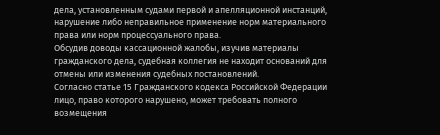дела, установленным судами первой и апелляционной инстанций, нарушение либо неправильное применение норм материального права или норм процессуального права.
Обсудив доводы кассационной жалобы, изучив материалы гражданского дела, судебная коллегия не находит оснований для отмены или изменения судебных постановлений.
Согласно статье 15 Гражданского кодекса Российской Федерации лицо, право которого нарушено, может требовать полного возмещения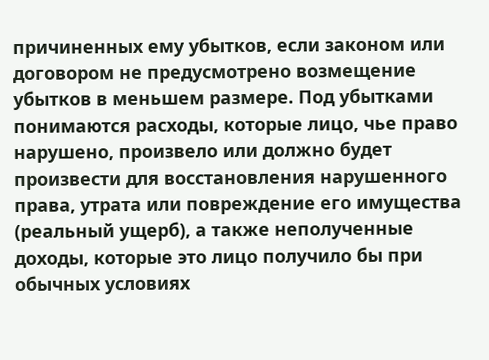причиненных ему убытков, если законом или договором не предусмотрено возмещение убытков в меньшем размере. Под убытками понимаются расходы, которые лицо, чье право нарушено, произвело или должно будет произвести для восстановления нарушенного права, утрата или повреждение его имущества (реальный ущерб), а также неполученные доходы, которые это лицо получило бы при обычных условиях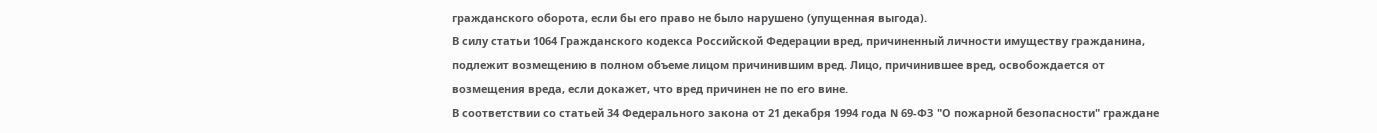гражданского оборота, если бы его право не было нарушено (упущенная выгода).
В силу статьи 1064 Гражданского кодекса Российской Федерации вред, причиненный личности имуществу гражданина, подлежит возмещению в полном объеме лицом причинившим вред. Лицо, причинившее вред, освобождается от возмещения вреда, если докажет, что вред причинен не по его вине.
В соответствии со статьей 34 Федерального закона от 21 декабря 1994 года N 69-ФЗ "О пожарной безопасности" граждане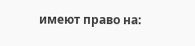имеют право на: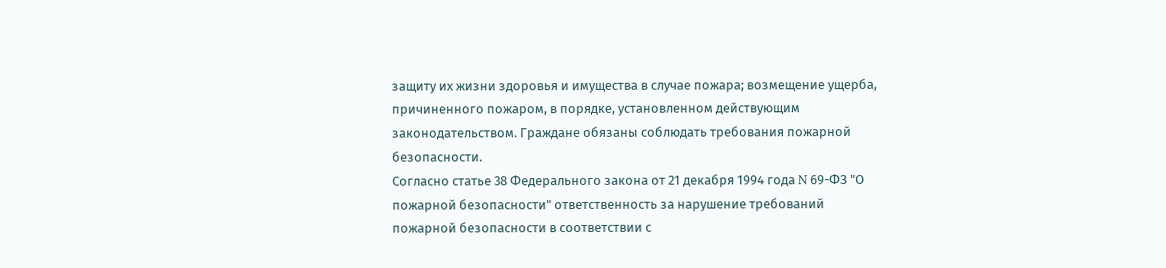защиту их жизни здоровья и имущества в случае пожара; возмещение ущерба, причиненного пожаром, в порядке, установленном действующим законодательством. Граждане обязаны соблюдать требования пожарной безопасности.
Согласно статье 38 Федерального закона от 21 декабря 1994 года N 69-ФЗ "О пожарной безопасности" ответственность за нарушение требований пожарной безопасности в соответствии с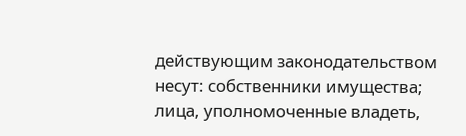действующим законодательством несут: собственники имущества; лица, уполномоченные владеть,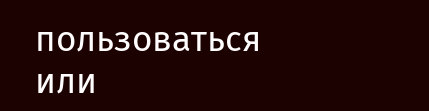пользоваться или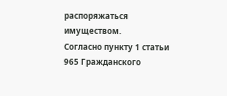распоряжаться имуществом.
Согласно пункту 1 статьи 965 Гражданского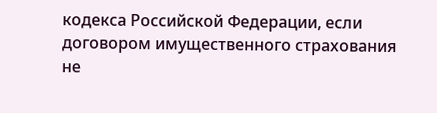кодекса Российской Федерации, если договором имущественного страхования не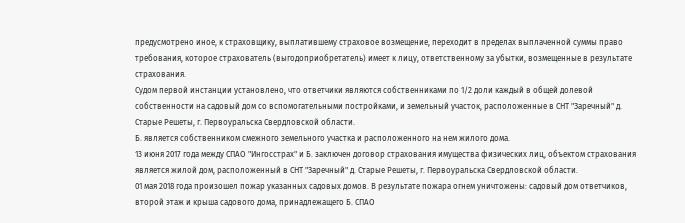предусмотрено иное, к страховщику, выплатившему страховое возмещение, переходит в пределах выплаченной суммы право требования, которое страхователь (выгодоприобретатель) имеет к лицу, ответственному за убытки, возмещенные в результате страхования.
Судом первой инстанции установлено, что ответчики являются собственниками по 1/2 доли каждый в общей долевой собственности на садовый дом со вспомогательными постройками, и земельный участок, расположенные в СНТ "Заречный" д. Старые Решеты, г. Первоуральска Свердловской области.
Б. является собственником смежного земельного участка и расположенного на нем жилого дома.
13 июня 2017 года между СПАО "Ингосстрах" и Б. заключен договор страхования имущества физических лиц, объектом страхования является жилой дом, расположенный в СНТ "Заречный" д. Старые Решеты, г. Первоуральска Свердловской области.
01 мая 2018 года произошел пожар указанных садовых домов. В результате пожара огнем уничтожены: садовый дом ответчиков, второй этаж и крыша садового дома, принадлежащего Б. СПАО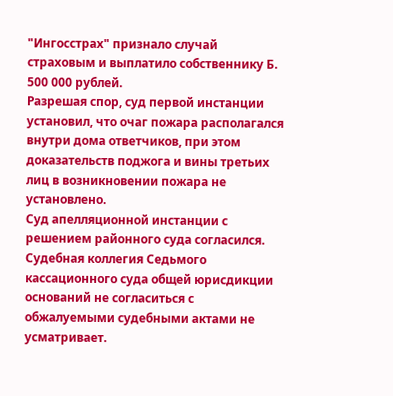"Ингосстрах" признало случай страховым и выплатило собственнику Б. 500 000 рублей.
Разрешая спор, суд первой инстанции установил, что очаг пожара располагался внутри дома ответчиков, при этом доказательств поджога и вины третьих лиц в возникновении пожара не установлено.
Суд апелляционной инстанции с решением районного суда согласился.
Судебная коллегия Седьмого кассационного суда общей юрисдикции оснований не согласиться с обжалуемыми судебными актами не усматривает.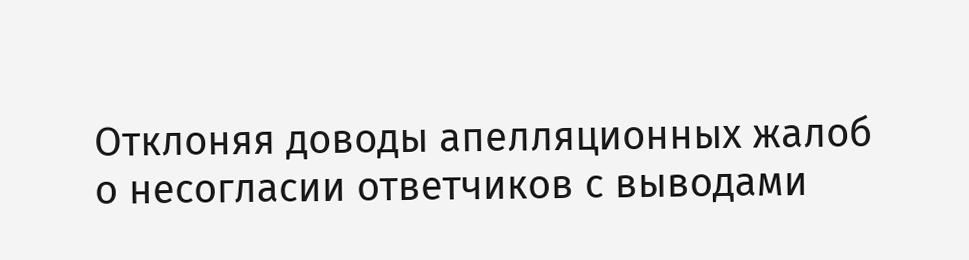Отклоняя доводы апелляционных жалоб о несогласии ответчиков с выводами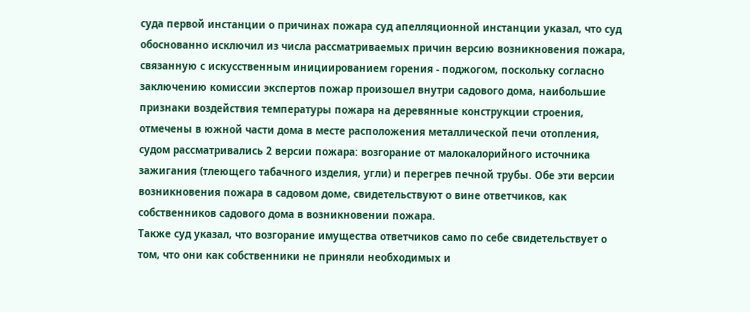суда первой инстанции о причинах пожара суд апелляционной инстанции указал, что суд обоснованно исключил из числа рассматриваемых причин версию возникновения пожара, связанную с искусственным инициированием горения - поджогом, поскольку согласно заключению комиссии экспертов пожар произошел внутри садового дома, наибольшие признаки воздействия температуры пожара на деревянные конструкции строения, отмечены в южной части дома в месте расположения металлической печи отопления, судом рассматривались 2 версии пожара: возгорание от малокалорийного источника зажигания (тлеющего табачного изделия, угли) и перегрев печной трубы. Обе эти версии возникновения пожара в садовом доме, свидетельствуют о вине ответчиков, как собственников садового дома в возникновении пожара.
Также суд указал, что возгорание имущества ответчиков само по себе свидетельствует о том, что они как собственники не приняли необходимых и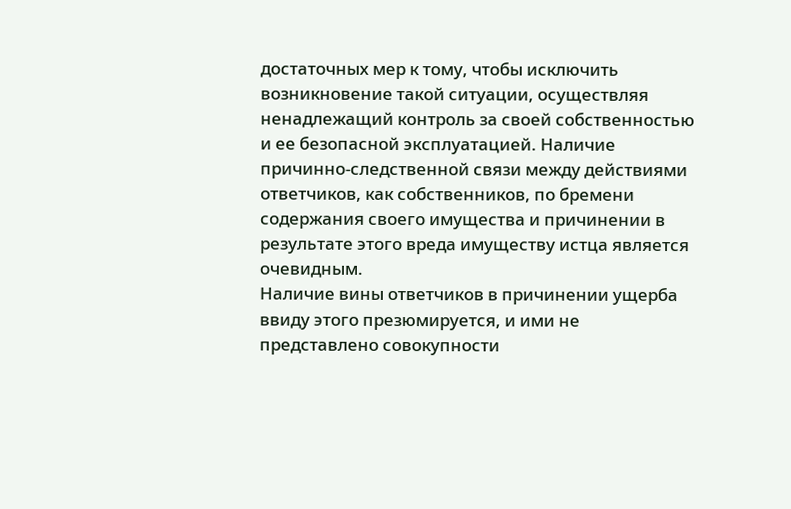достаточных мер к тому, чтобы исключить возникновение такой ситуации, осуществляя ненадлежащий контроль за своей собственностью и ее безопасной эксплуатацией. Наличие причинно-следственной связи между действиями ответчиков, как собственников, по бремени содержания своего имущества и причинении в результате этого вреда имуществу истца является очевидным.
Наличие вины ответчиков в причинении ущерба ввиду этого презюмируется, и ими не представлено совокупности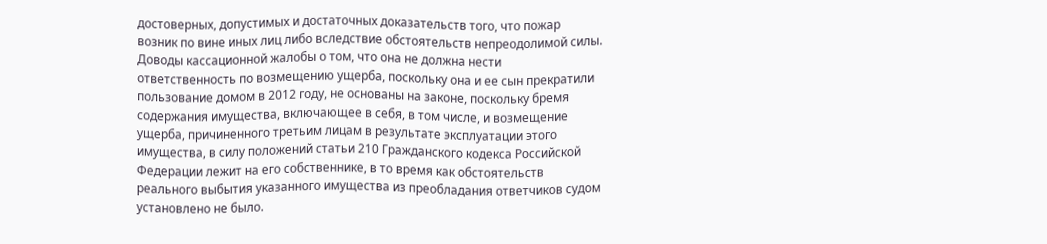достоверных, допустимых и достаточных доказательств того, что пожар возник по вине иных лиц либо вследствие обстоятельств непреодолимой силы.
Доводы кассационной жалобы о том, что она не должна нести ответственность по возмещению ущерба, поскольку она и ее сын прекратили пользование домом в 2012 году, не основаны на законе, поскольку бремя содержания имущества, включающее в себя, в том числе, и возмещение ущерба, причиненного третьим лицам в результате эксплуатации этого имущества, в силу положений статьи 210 Гражданского кодекса Российской Федерации лежит на его собственнике, в то время как обстоятельств реального выбытия указанного имущества из преобладания ответчиков судом установлено не было.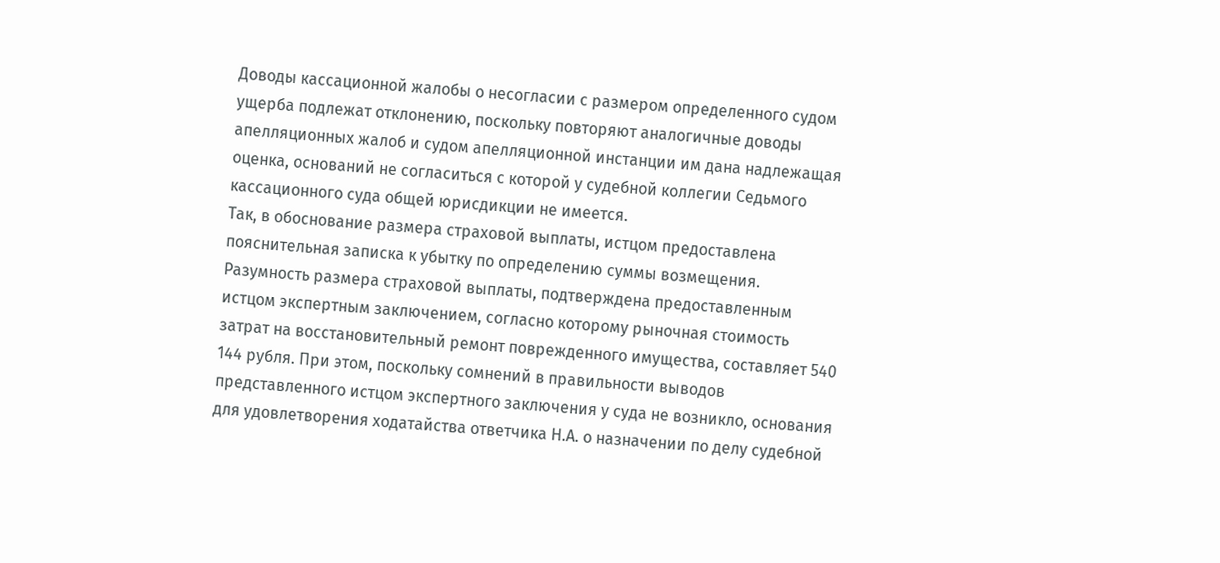Доводы кассационной жалобы о несогласии с размером определенного судом ущерба подлежат отклонению, поскольку повторяют аналогичные доводы апелляционных жалоб и судом апелляционной инстанции им дана надлежащая оценка, оснований не согласиться с которой у судебной коллегии Седьмого кассационного суда общей юрисдикции не имеется.
Так, в обоснование размера страховой выплаты, истцом предоставлена пояснительная записка к убытку по определению суммы возмещения. Разумность размера страховой выплаты, подтверждена предоставленным истцом экспертным заключением, согласно которому рыночная стоимость затрат на восстановительный ремонт поврежденного имущества, составляет 540 144 рубля. При этом, поскольку сомнений в правильности выводов представленного истцом экспертного заключения у суда не возникло, основания для удовлетворения ходатайства ответчика Н.А. о назначении по делу судебной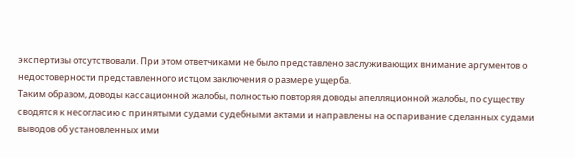экспертизы отсутствовали. При этом ответчиками не было представлено заслуживающих внимание аргументов о недостоверности представленного истцом заключения о размере ущерба.
Таким образом, доводы кассационной жалобы, полностью повторяя доводы апелляционной жалобы, по существу сводятся к несогласию с принятыми судами судебными актами и направлены на оспаривание сделанных судами выводов об установленных ими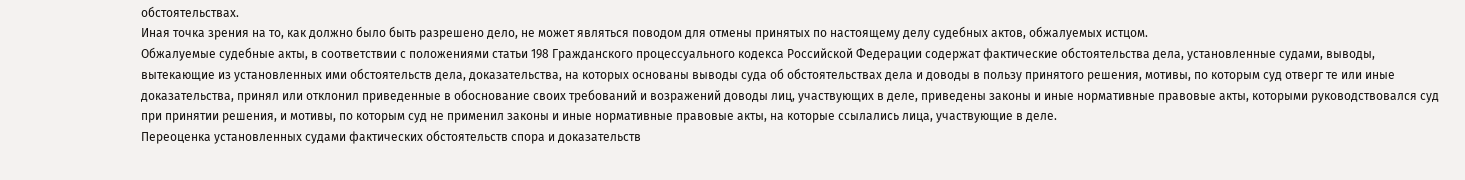обстоятельствах.
Иная точка зрения на то, как должно было быть разрешено дело, не может являться поводом для отмены принятых по настоящему делу судебных актов, обжалуемых истцом.
Обжалуемые судебные акты, в соответствии с положениями статьи 198 Гражданского процессуального кодекса Российской Федерации содержат фактические обстоятельства дела, установленные судами, выводы, вытекающие из установленных ими обстоятельств дела, доказательства, на которых основаны выводы суда об обстоятельствах дела и доводы в пользу принятого решения, мотивы, по которым суд отверг те или иные доказательства, принял или отклонил приведенные в обоснование своих требований и возражений доводы лиц, участвующих в деле, приведены законы и иные нормативные правовые акты, которыми руководствовался суд при принятии решения, и мотивы, по которым суд не применил законы и иные нормативные правовые акты, на которые ссылались лица, участвующие в деле.
Переоценка установленных судами фактических обстоятельств спора и доказательств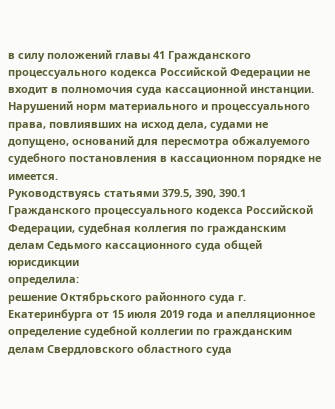в силу положений главы 41 Гражданского процессуального кодекса Российской Федерации не входит в полномочия суда кассационной инстанции.
Нарушений норм материального и процессуального права, повлиявших на исход дела, судами не допущено, оснований для пересмотра обжалуемого судебного постановления в кассационном порядке не имеется.
Руководствуясь статьями 379.5, 390, 390.1 Гражданского процессуального кодекса Российской Федерации, судебная коллегия по гражданским делам Седьмого кассационного суда общей юрисдикции
определила:
решение Октябрьского районного суда г. Екатеринбурга от 15 июля 2019 года и апелляционное определение судебной коллегии по гражданским делам Свердловского областного суда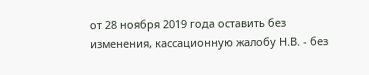от 28 ноября 2019 года оставить без изменения, кассационную жалобу Н.В. - без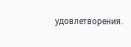удовлетворения.